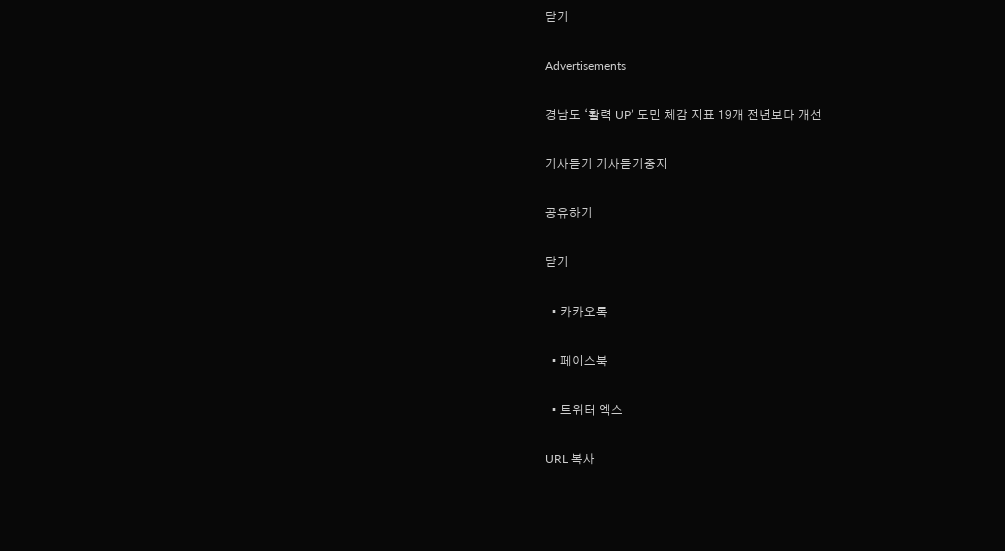닫기

Advertisements

경남도 ‘활력 UP’ 도민 체감 지표 19개 전년보다 개선

기사듣기 기사듣기중지

공유하기

닫기

  • 카카오톡

  • 페이스북

  • 트위터 엑스

URL 복사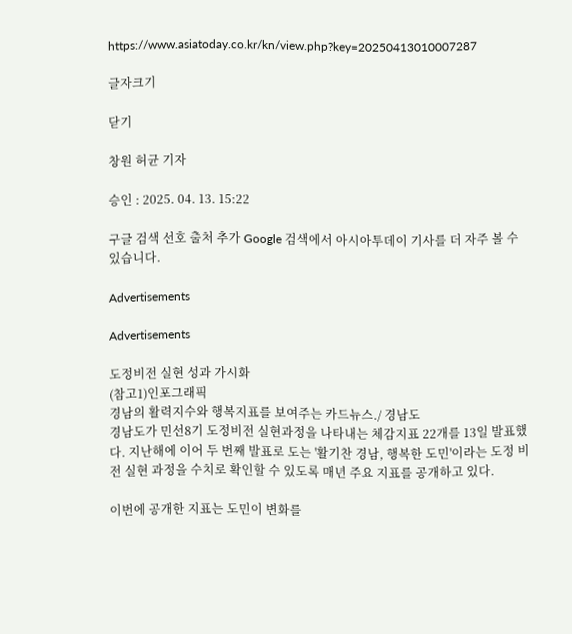https://www.asiatoday.co.kr/kn/view.php?key=20250413010007287

글자크기

닫기

창원 허균 기자

승인 : 2025. 04. 13. 15:22

구글 검색 선호 출처 추가 Google 검색에서 아시아투데이 기사를 더 자주 볼 수 있습니다.

Advertisements

Advertisements

도정비전 실현 성과 가시화
(참고1)인포그래픽
경남의 활력지수와 행복지표를 보여주는 카드뉴스./ 경남도
경남도가 민선8기 도정비전 실현과정을 나타내는 체감지표 22개를 13일 발표했다. 지난해에 이어 두 번째 발표로 도는 '활기찬 경남, 행복한 도민'이라는 도정 비전 실현 과정을 수치로 확인할 수 있도록 매년 주요 지표를 공개하고 있다.

이번에 공개한 지표는 도민이 변화를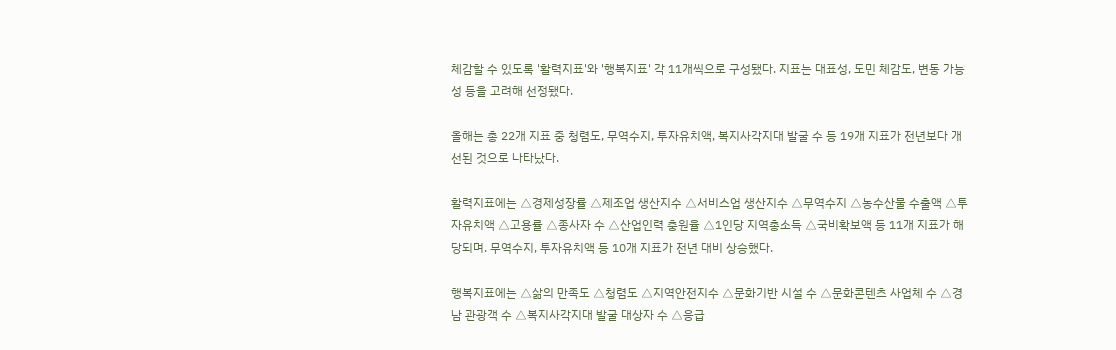체감할 수 있도록 '활력지표'와 '행복지표' 각 11개씩으로 구성됐다. 지표는 대표성, 도민 체감도, 변동 가능성 등을 고려해 선정됐다.

올해는 총 22개 지표 중 청렴도, 무역수지, 투자유치액, 복지사각지대 발굴 수 등 19개 지표가 전년보다 개선된 것으로 나타났다.

활력지표에는 △경제성장률 △제조업 생산지수 △서비스업 생산지수 △무역수지 △농수산물 수출액 △투자유치액 △고용률 △종사자 수 △산업인력 충원율 △1인당 지역총소득 △국비확보액 등 11개 지표가 해당되며. 무역수지, 투자유치액 등 10개 지표가 전년 대비 상승했다.

행복지표에는 △삶의 만족도 △청렴도 △지역안전지수 △문화기반 시설 수 △문화콘텐츠 사업체 수 △경남 관광객 수 △복지사각지대 발굴 대상자 수 △응급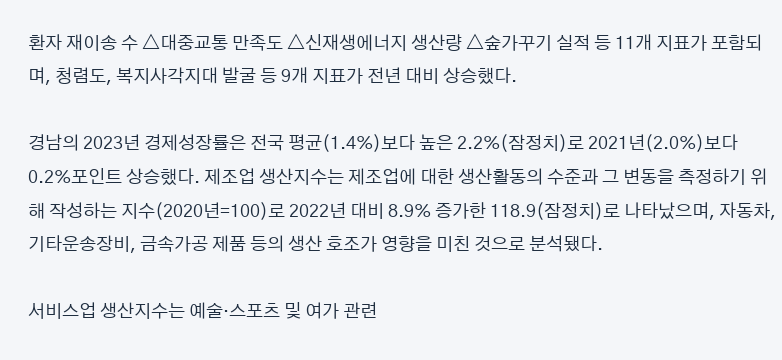환자 재이송 수 △대중교통 만족도 △신재생에너지 생산량 △숲가꾸기 실적 등 11개 지표가 포함되며, 청렴도, 복지사각지대 발굴 등 9개 지표가 전년 대비 상승했다.

경남의 2023년 경제성장률은 전국 평균(1.4%)보다 높은 2.2%(잠정치)로 2021년(2.0%)보다 0.2%포인트 상승했다. 제조업 생산지수는 제조업에 대한 생산활동의 수준과 그 변동을 측정하기 위해 작성하는 지수(2020년=100)로 2022년 대비 8.9% 증가한 118.9(잠정치)로 나타났으며, 자동차, 기타운송장비, 금속가공 제품 등의 생산 호조가 영향을 미친 것으로 분석됐다.

서비스업 생산지수는 예술·스포츠 및 여가 관련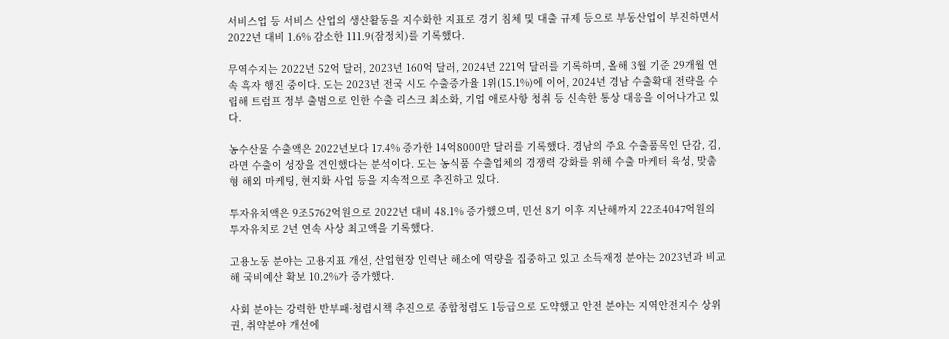서비스업 등 서비스 산업의 생산활동을 지수화한 지표로 경기 침체 및 대출 규제 등으로 부동산업이 부진하면서 2022년 대비 1.6% 감소한 111.9(잠정치)를 기록했다.

무역수지는 2022년 52억 달러, 2023년 160억 달러, 2024년 221억 달러를 기록하며, 올해 3월 기준 29개월 연속 흑자 행진 중이다. 도는 2023년 전국 시도 수출증가율 1위(15.1%)에 이어, 2024년 경남 수출확대 전략을 수립해 트럼프 정부 출범으로 인한 수출 리스크 최소화, 기업 애로사항 청취 등 신속한 통상 대응을 이어나가고 있다.

농수산물 수출액은 2022년보다 17.4% 증가한 14억8000만 달러를 기록했다. 경남의 주요 수출품목인 단감, 김, 라면 수출이 성장을 견인했다는 분석이다. 도는 농식품 수출업체의 경쟁력 강화를 위해 수출 마케터 육성, 맞춤형 해외 마케팅, 현지화 사업 등을 지속적으로 추진하고 있다.

투자유치액은 9조5762억원으로 2022년 대비 48.1% 증가했으며, 민선 8기 이후 지난해까지 22조4047억원의 투자유치로 2년 연속 사상 최고액을 기록했다.

고용노동 분야는 고용지표 개선, 산업현장 인력난 해소에 역량을 집중하고 있고 소득재정 분야는 2023년과 비교해 국비예산 확보 10.2%가 증가했다.

사회 분야는 강력한 반부패·청렴시책 추진으로 종합청렴도 1등급으로 도약했고 안전 분야는 지역안전지수 상위권, 취약분야 개선에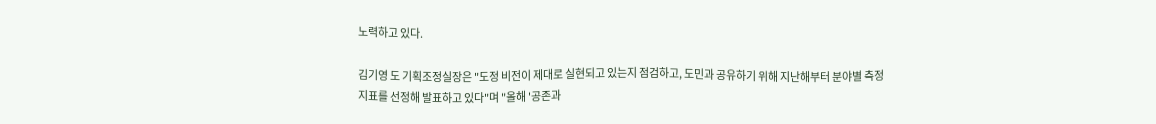노력하고 있다.

김기영 도 기획조정실장은 "도정 비전이 제대로 실현되고 있는지 점검하고, 도민과 공유하기 위해 지난해부터 분야별 측정 지표를 선정해 발표하고 있다"며 "올해 '공존과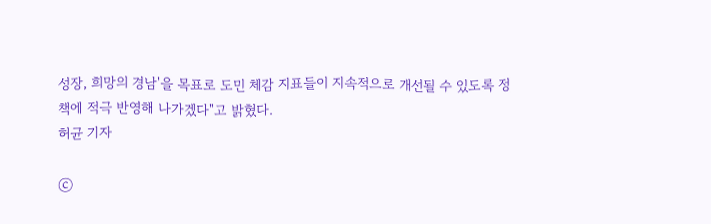성장, 희망의 경남'을 목표로 도민 체감 지표들이 지속적으로 개선될 수 있도록 정책에 적극 반영해 나가겠다"고 밝혔다.
허균 기자

ⓒ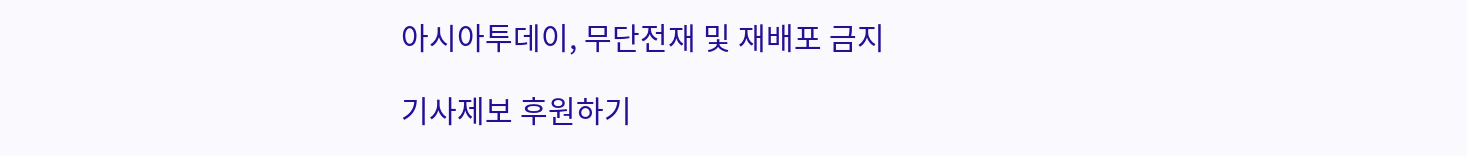아시아투데이, 무단전재 및 재배포 금지

기사제보 후원하기